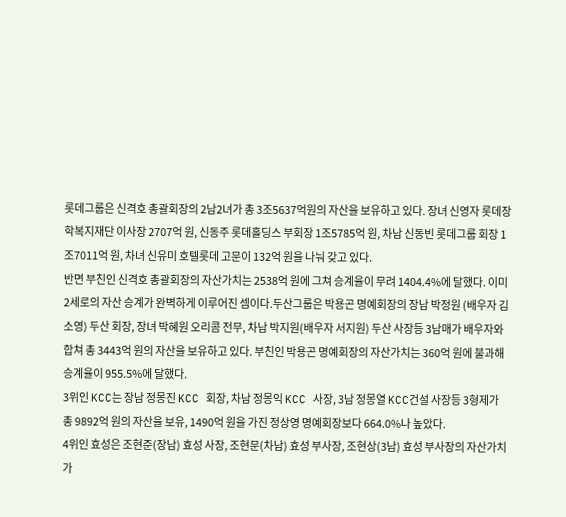롯데그룹은 신격호 총괄회장의 2남2녀가 총 3조5637억원의 자산을 보유하고 있다. 장녀 신영자 롯데장학복지재단 이사장 2707억 원, 신동주 롯데홀딩스 부회장 1조5785억 원, 차남 신동빈 롯데그룹 회장 1조7011억 원, 차녀 신유미 호텔롯데 고문이 132억 원을 나눠 갖고 있다.
반면 부친인 신격호 총괄회장의 자산가치는 2538억 원에 그쳐 승계율이 무려 1404.4%에 달했다. 이미 2세로의 자산 승계가 완벽하게 이루어진 셈이다.두산그룹은 박용곤 명예회장의 장남 박정원 (배우자 김소영) 두산 회장, 장녀 박혜원 오리콤 전무, 차남 박지원(배우자 서지원) 두산 사장등 3남매가 배우자와 합쳐 총 3443억 원의 자산을 보유하고 있다. 부친인 박용곤 명예회장의 자산가치는 360억 원에 불과해 승계율이 955.5%에 달했다.
3위인 KCC는 장남 정몽진 KCC 회장, 차남 정몽익 KCC 사장, 3남 정몽열 KCC건설 사장등 3형제가 총 9892억 원의 자산을 보유, 1490억 원을 가진 정상영 명예회장보다 664.0%나 높았다.
4위인 효성은 조현준(장남) 효성 사장, 조현문(차남) 효성 부사장, 조현상(3남) 효성 부사장의 자산가치가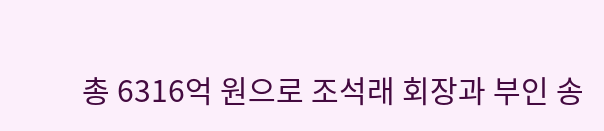총 6316억 원으로 조석래 회장과 부인 송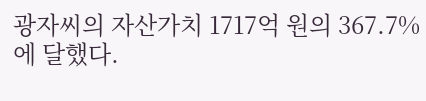광자씨의 자산가치 1717억 원의 367.7%에 달했다.